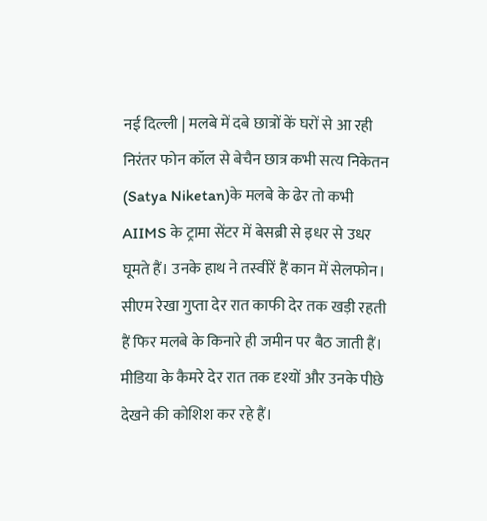नई दिल्ली | मलबे में दबे छात्रों कें घरों से आ रही निरंतर फोन कॉल से बेचैन छात्र कभी सत्य निकेतन (Satya Niketan)के मलबे के ढेर तो कभी AIIMS के ट्रामा सेंटर में बेसब्री से इधर से उधर घूमते हैं। उनके हाथ ने तस्वीरें हैं कान में सेलफोन। सीएम रेखा गुप्ता देर रात काफी देर तक खड़ी रहती हैं फिर मलबे के किनारे ही जमीन पर बैठ जाती हैं। मीडिया के कैमरे देर रात तक दृश्यों और उनके पीछे देखने की कोशिश कर रहे हैं।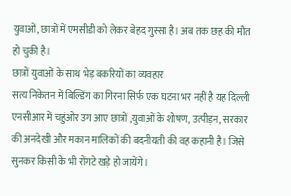युवाओं, छात्रों में एमसीडी को लेकर बेहद गुस्सा है। अब तक छह की मौत हो चुकी है।
छात्रों युवाओं के साथ भेड़ बकरियों का व्यवहार
सत्य निकेतन में बिल्डिंग का गिरना सिर्फ एक घटना भर नहीं है यह दिल्ली एनसीआर में चहुंओर उग आए छात्रों ,युवाओं के शोषण, उत्पीड़न, सरकार की अनदेखी और मकान मालिकों की बदनीयती की वह कहानी है। जिसे सुनकर किसी के भी रोंगटे खड़े हो जायेंगे।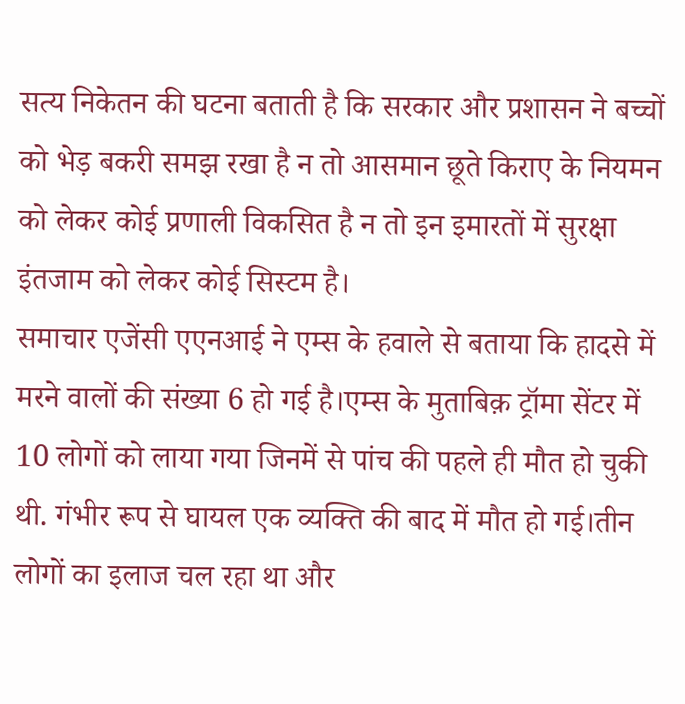सत्य निकेतन की घटना बताती है कि सरकार और प्रशासन ने बच्चों को भेड़ बकरी समझ रखा है न तो आसमान छूते किराए के नियमन को लेकर कोई प्रणाली विकसित है न तो इन इमारतों में सुरक्षा इंतजाम को लेकर कोई सिस्टम है।
समाचार एजेंसी एएनआई ने एम्स के हवाले से बताया कि हादसे में मरने वालों की संख्या 6 हो गई है।एम्स के मुताबिक़ ट्रॉमा सेंटर में 10 लोगों को लाया गया जिनमें से पांच की पहले ही मौत हो चुकी थी. गंभीर रूप से घायल एक व्यक्ति की बाद में मौत हो गई।तीन लोगों का इलाज चल रहा था और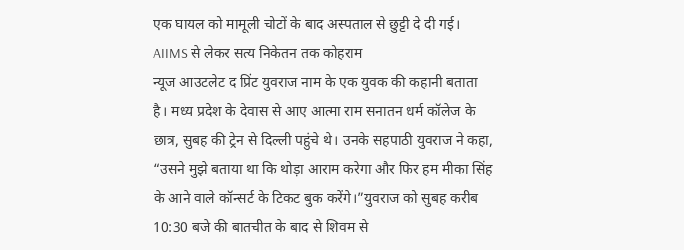एक घायल को मामूली चोटों के बाद अस्पताल से छुट्टी दे दी गई।
AIIMS से लेकर सत्य निकेतन तक कोहराम
न्यूज आउटलेट द प्रिंट युवराज नाम के एक युवक की कहानी बताता है। मध्य प्रदेश के देवास से आए आत्मा राम सनातन धर्म कॉलेज के छात्र, सुबह की ट्रेन से दिल्ली पहुंचे थे। उनके सहपाठी युवराज ने कहा, “उसने मुझे बताया था कि थोड़ा आराम करेगा और फिर हम मीका सिंह के आने वाले कॉन्सर्ट के टिकट बुक करेंगे।”युवराज को सुबह करीब 10:30 बजे की बातचीत के बाद से शिवम से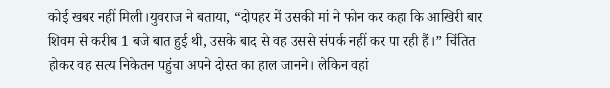कोई खबर नहीं मिली।युवराज ने बताया, “दोपहर में उसकी मां ने फोन कर कहा कि आखिरी बार शिवम से करीब 1 बजे बात हुई थी, उसके बाद से वह उससे संपर्क नहीं कर पा रही हैं।” चिंतित होकर वह सत्य निकेतन पहुंचा अपने दोस्त का हाल जानने। लेकिन वहां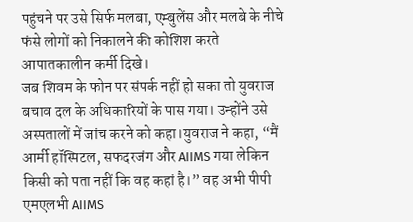पहुंचने पर उसे सिर्फ मलबा, एम्बुलेंस और मलबे के नीचे फंसे लोगों को निकालने की कोशिश करते आपातकालीन कर्मी दिखे।
जब शिवम के फोन पर संपर्क नहीं हो सका तो युवराज बचाव दल के अधिकारियों के पास गया। उन्होंने उसे अस्पतालों में जांच करने को कहा।युवराज ने कहा, “मैं आर्मी हॉस्पिटल, सफदरजंग और AIIMS गया लेकिन किसी को पता नहीं कि वह कहां है।” वह अभी पीपी एमएलभी AIIMS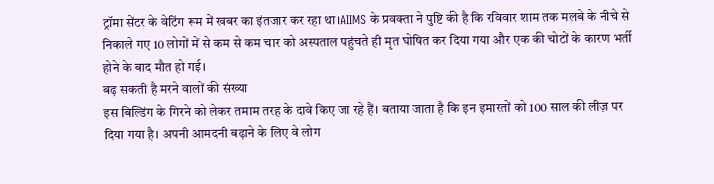ट्रॉमा सेंटर के वेटिंग रूम में खबर का इंतजार कर रहा था।AIIMS के प्रवक्ता ने पुष्टि की है कि रविवार शाम तक मलबे के नीचे से निकाले गए 10 लोगों में से कम से कम चार को अस्पताल पहुंचते ही मृत घोषित कर दिया गया और एक की चोटों के कारण भर्ती होने के बाद मौत हो गई।
बढ़ सकती है मरने वालों की संख्या
इस बिल्डिंग के गिरने को लेकर तमाम तरह के दावे किए जा रहे हैं। बताया जाता है कि इन इमारतों को 100 साल की लीज़ पर दिया गया है। अपनी आमदनी बढ़ाने के लिए वे लोग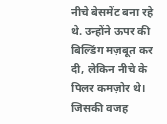नीचे बेसमेंट बना रहे थे. उन्होंने ऊपर की बिल्डिंग मज़बूत कर दी, लेकिन नीचे के पिलर कमज़ोर थे। जिसकी वजह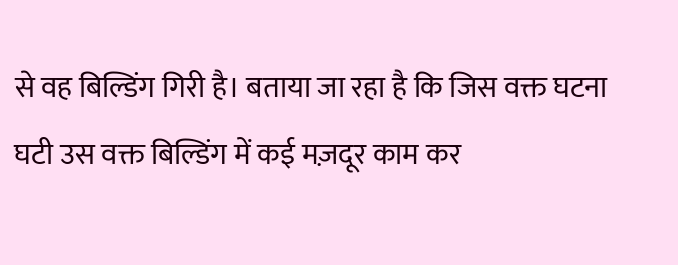से वह बिल्डिंग गिरी है। बताया जा रहा है कि जिस वक्त घटना घटी उस वक्त बिल्डिंग में कई मज़दूर काम कर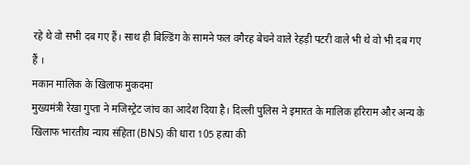रहे थे वो सभी दब गए हैं। साथ ही बिल्डिंग के सामने फल वगैरह बेचने वाले रेहड़ी पटरी वाले भी थे वो भी दब गए हैं ।
मकान मालिक के खिलाफ मुकदमा
मुख्यमंत्री रेखा गुप्ता ने मजिस्ट्रेट जांच का आदेश दिया है। दिल्ली पुलिस ने इमारत के मालिक हरिराम और अन्य के खिलाफ भारतीय न्याय संहिता (BNS) की धारा 105 हत्या की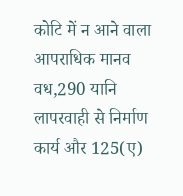कोटि में न आने वाला आपराधिक मानव वध,290 यानि लापरवाही से निर्माण कार्य और 125(ए)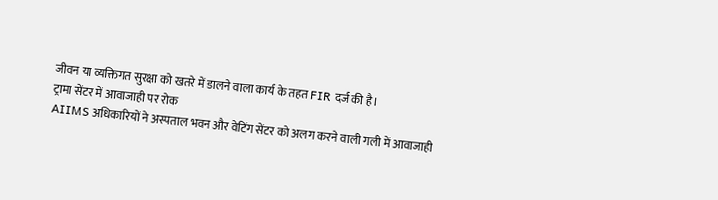जीवन या व्यक्तिगत सुरक्षा को खतरे में डालने वाला कार्य के तहत FIR दर्ज की है।
ट्रामा सेंटर में आवाजाही पर रोक
AIIMS अधिकारियों ने अस्पताल भवन और वेटिंग सेंटर को अलग करने वाली गली में आवाजाही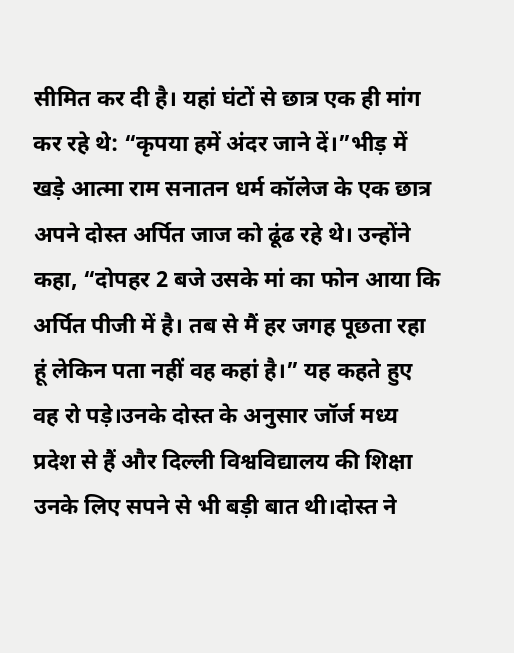सीमित कर दी है। यहां घंटों से छात्र एक ही मांग कर रहे थे: “कृपया हमें अंदर जाने दें।”भीड़ में खड़े आत्मा राम सनातन धर्म कॉलेज के एक छात्र अपने दोस्त अर्पित जाज को ढूंढ रहे थे। उन्होंने कहा, “दोपहर 2 बजे उसके मां का फोन आया कि अर्पित पीजी में है। तब से मैं हर जगह पूछता रहा हूं लेकिन पता नहीं वह कहां है।” यह कहते हुए वह रो पड़े।उनके दोस्त के अनुसार जॉर्ज मध्य प्रदेश से हैं और दिल्ली विश्वविद्यालय की शिक्षा उनके लिए सपने से भी बड़ी बात थी।दोस्त ने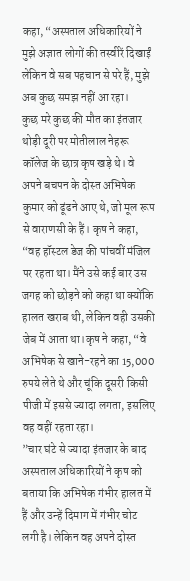कहा, “अस्पताल अधिकारियों ने मुझे अज्ञात लोगों की तस्वीरें दिखाईं लेकिन वे सब पहचान से परे हैं, मुझे अब कुछ समझ नहीं आ रहा।
कुछ मरे कुछ की मौत का इंतजार
थोड़ी दूरी पर मोतीलाल नेहरू कॉलेज के छात्र कृष खड़े थे। वे अपने बचपन के दोस्त अभिषेक कुमार को ढूंढने आए थे, जो मूल रूप से वाराणसी के हैं। कृष ने कहा, “वह हॉस्टल डेज की पांचवीं मंजिल पर रहता था। मैंने उसे कई बार उस जगह को छोड़ने को कहा था क्योंकि हालत खराब थी, लेकिन वही उसकी जेब में आता था।कृष ने कहा, “वे अभिषेक से खाने-रहने का 15,000 रुपये लेते थे और चूंकि दूसरी किसी पीजी में इससे ज्यादा लगता, इसलिए वह वहीं रहता रहा।
”चार घंटे से ज्यादा इंतजार के बाद अस्पताल अधिकारियों ने कृष को बताया कि अभिषेक गंभीर हालत में हैं और उन्हें दिमाग में गंभीर चोट लगी है। लेकिन वह अपने दोस्त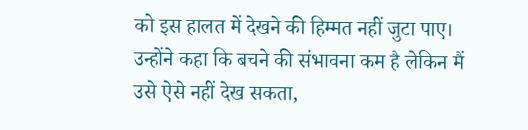को इस हालत में देखने की हिम्मत नहीं जुटा पाए। उन्होंने कहा कि बचने की संभावना कम है लेकिन मैं उसे ऐसे नहीं देख सकता,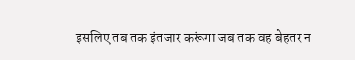इसलिए तब तक इंतजार करूंगा जब तक वह बेहतर न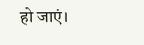हो जाएं।